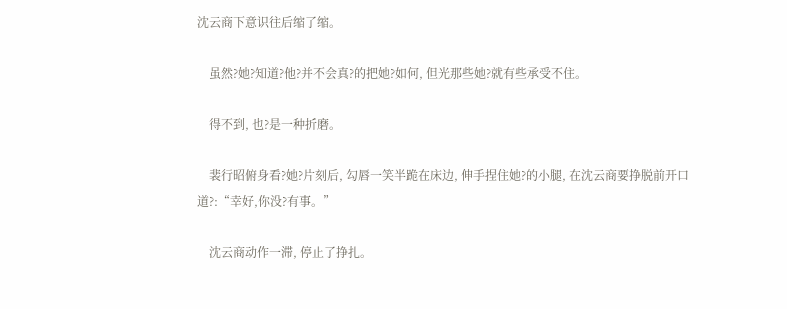沈云商下意识往后缩了缩。

    虽然?她?知道?他?并不会真?的把她?如何, 但光那些她?就有些承受不住。

    得不到, 也?是一种折磨。

    裴行昭俯身看?她?片刻后, 勾唇一笑半跪在床边, 伸手捏住她?的小腿, 在沈云商要挣脱前开口道?:“幸好,你没?有事。”

    沈云商动作一滞, 停止了挣扎。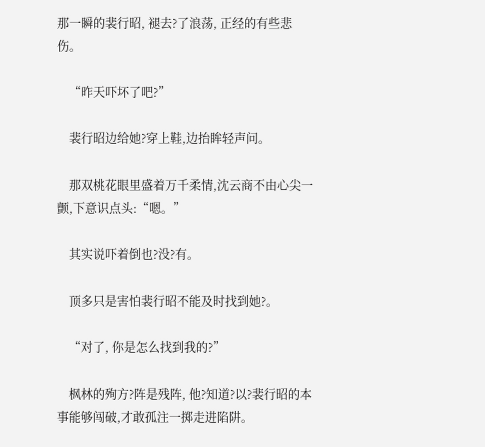那一瞬的裴行昭, 褪去?了浪荡, 正经的有些悲伤。

    “昨天吓坏了吧?”

    裴行昭边给她?穿上鞋,边抬眸轻声问。

    那双桃花眼里盛着万千柔情,沈云商不由心尖一颤,下意识点头:“嗯。”

    其实说吓着倒也?没?有。

    顶多只是害怕裴行昭不能及时找到她?。

    “对了, 你是怎么找到我的?”

    枫林的殉方?阵是残阵, 他?知道?以?裴行昭的本事能够闯破,才敢孤注一掷走进陷阱。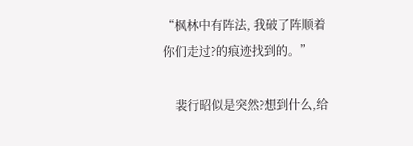“枫林中有阵法, 我破了阵顺着你们走过?的痕迹找到的。”

    裴行昭似是突然?想到什么,给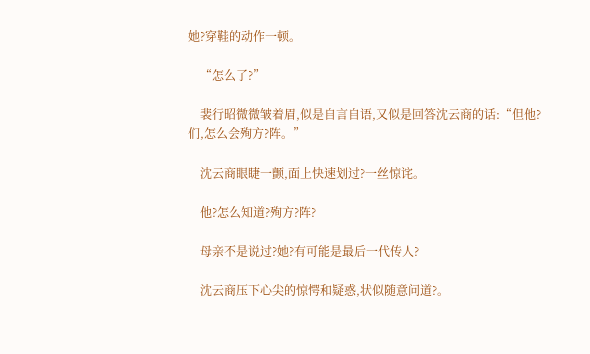她?穿鞋的动作一顿。

    “怎么了?”

    裴行昭微微皱着眉,似是自言自语,又似是回答沈云商的话:“但他?们,怎么会殉方?阵。”

    沈云商眼睫一颤,面上快速划过?一丝惊诧。

    他?怎么知道?殉方?阵?

    母亲不是说过?她?有可能是最后一代传人?

    沈云商压下心尖的惊愕和疑惑,状似随意问道?。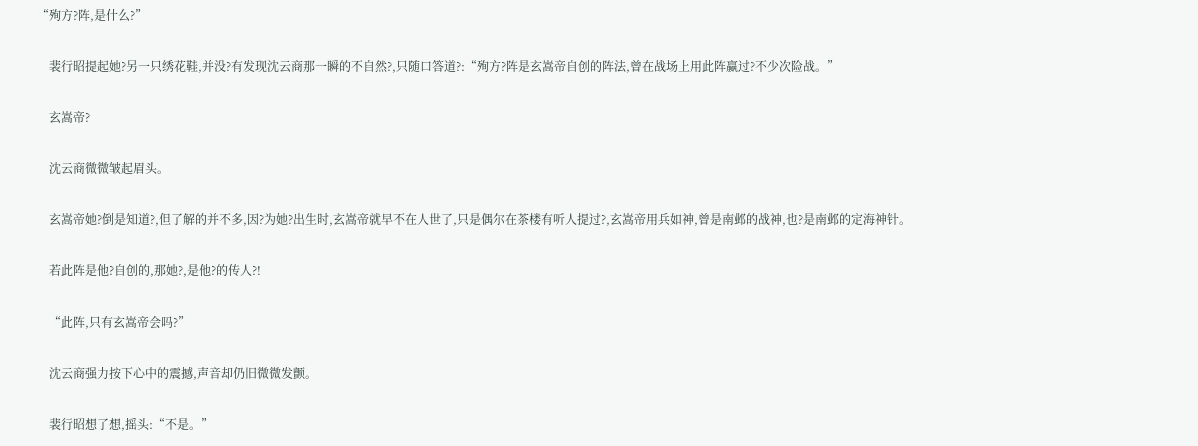“殉方?阵,是什么?”

    裴行昭提起她?另一只绣花鞋,并没?有发现沈云商那一瞬的不自然?,只随口答道?:“殉方?阵是玄嵩帝自创的阵法,曾在战场上用此阵赢过?不少次险战。”

    玄嵩帝?

    沈云商微微皱起眉头。

    玄嵩帝她?倒是知道?,但了解的并不多,因?为她?出生时,玄嵩帝就早不在人世了,只是偶尔在茶楼有听人提过?,玄嵩帝用兵如神,曾是南邺的战神,也?是南邺的定海神针。

    若此阵是他?自创的,那她?,是他?的传人?!

    “此阵,只有玄嵩帝会吗?”

    沈云商强力按下心中的震撼,声音却仍旧微微发颤。

    裴行昭想了想,摇头:“不是。”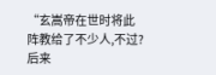“玄嵩帝在世时将此阵教给了不少人,不过?后来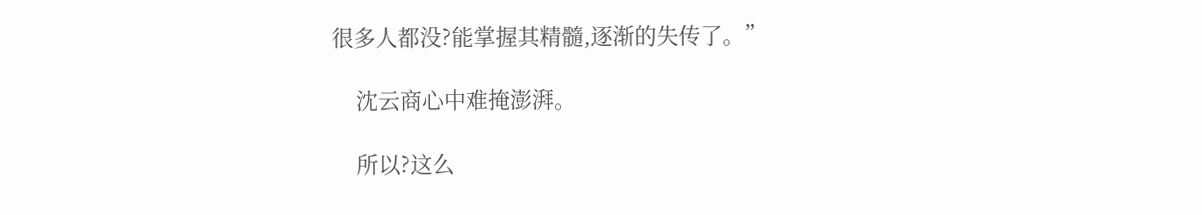很多人都没?能掌握其精髓,逐渐的失传了。”

    沈云商心中难掩澎湃。

    所以?这么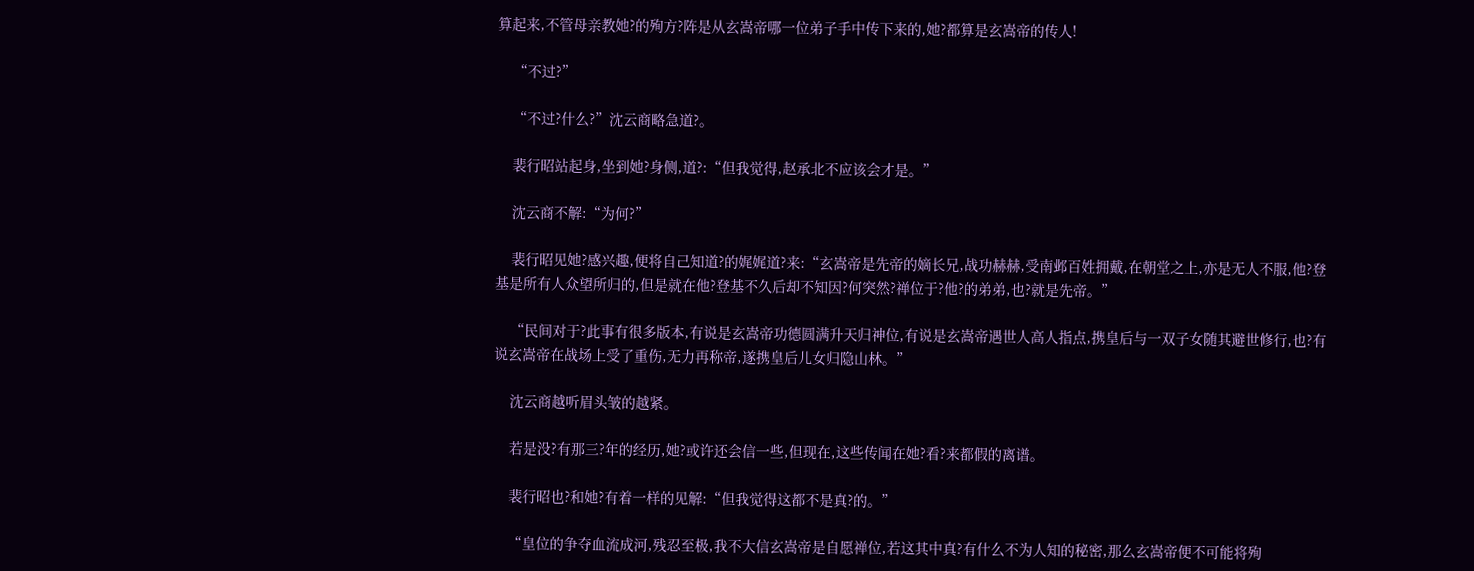算起来,不管母亲教她?的殉方?阵是从玄嵩帝哪一位弟子手中传下来的,她?都算是玄嵩帝的传人!

    “不过?”

    “不过?什么?”沈云商略急道?。

    裴行昭站起身,坐到她?身侧,道?:“但我觉得,赵承北不应该会才是。”

    沈云商不解:“为何?”

    裴行昭见她?感兴趣,便将自己知道?的娓娓道?来:“玄嵩帝是先帝的嫡长兄,战功赫赫,受南邺百姓拥戴,在朝堂之上,亦是无人不服,他?登基是所有人众望所归的,但是就在他?登基不久后却不知因?何突然?禅位于?他?的弟弟,也?就是先帝。”

    “民间对于?此事有很多版本,有说是玄嵩帝功德圆满升天归神位,有说是玄嵩帝遇世人高人指点,携皇后与一双子女随其避世修行,也?有说玄嵩帝在战场上受了重伤,无力再称帝,遂携皇后儿女归隐山林。”

    沈云商越听眉头皱的越紧。

    若是没?有那三?年的经历,她?或许还会信一些,但现在,这些传闻在她?看?来都假的离谱。

    裴行昭也?和她?有着一样的见解:“但我觉得这都不是真?的。”

    “皇位的争夺血流成河,残忍至极,我不大信玄嵩帝是自愿禅位,若这其中真?有什么不为人知的秘密,那么玄嵩帝便不可能将殉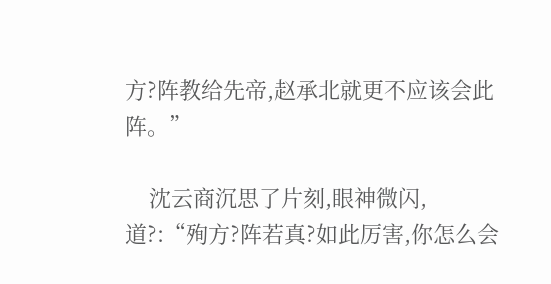方?阵教给先帝,赵承北就更不应该会此阵。”

    沈云商沉思了片刻,眼神微闪,道?:“殉方?阵若真?如此厉害,你怎么会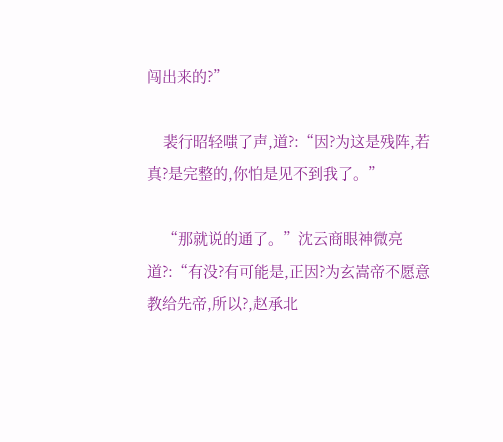闯出来的?”

    裴行昭轻嗤了声,道?:“因?为这是残阵,若真?是完整的,你怕是见不到我了。”

    “那就说的通了。”沈云商眼神微亮道?:“有没?有可能是,正因?为玄嵩帝不愿意教给先帝,所以?,赵承北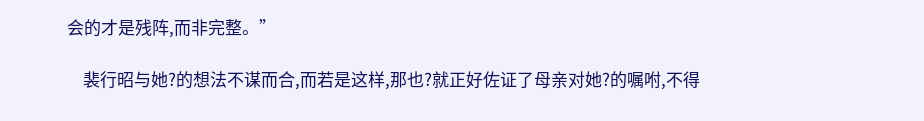会的才是残阵,而非完整。”

    裴行昭与她?的想法不谋而合,而若是这样,那也?就正好佐证了母亲对她?的嘱咐,不得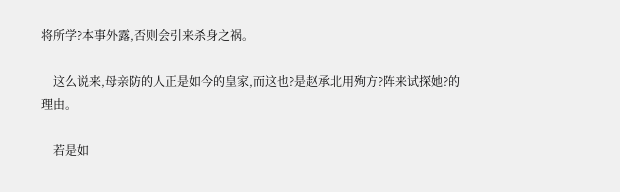将所学?本事外露,否则会引来杀身之祸。

    这么说来,母亲防的人正是如今的皇家,而这也?是赵承北用殉方?阵来试探她?的理由。

    若是如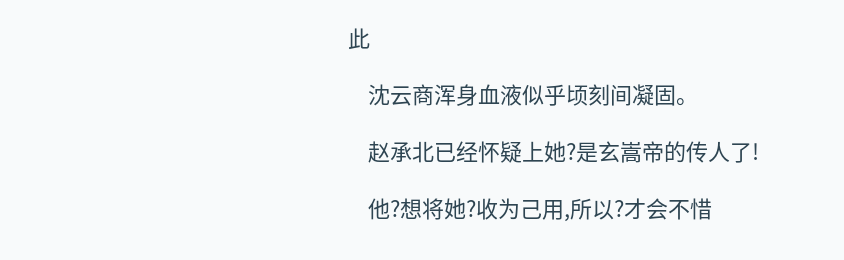此

    沈云商浑身血液似乎顷刻间凝固。

    赵承北已经怀疑上她?是玄嵩帝的传人了!

    他?想将她?收为己用,所以?才会不惜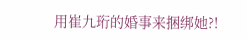用崔九珩的婚事来捆绑她?!